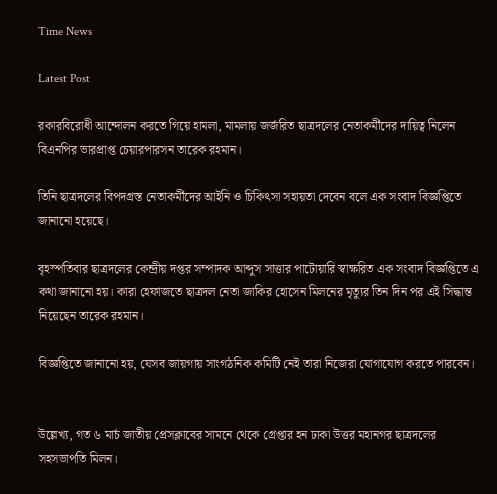Time News

Latest Post

রকারবিরোধী আন্দোলন করতে গিয়ে হামলা, মামলায় জর্জরিত ছাত্রদলের নেতাকর্মীদের দায়িত্ব নিলেন বিএনপির ভারপ্রাপ্ত চেয়ারপারসন তারেক রহমান।

তিনি ছাত্রদলের বিপদগ্রস্ত নেতাকর্মীদের আইনি ও চিকিৎসা সহায়তা দেবেন বলে এক সংবাদ বিজ্ঞপ্তিতে জানানো হয়েছে।

বৃহস্পতিবার ছাত্রদলের কেন্দ্রীয় দপ্তর সম্পাদক আব্দুস সাত্তার পাটোয়ারি স্বাক্ষরিত এক সংবাদ বিজ্ঞপ্তিতে এ কথা জানানো হয়। কারা হেফাজতে ছাত্রদল নেতা জাকির হোসেন মিলনের মৃত্যুর তিন দিন পর এই সিদ্ধান্ত নিয়েছেন তারেক রহমান।

বিজ্ঞপ্তিতে জানানো হয়, যেসব জায়গায় সাংগঠনিক কমিটি নেই তারা নিজেরা যোগাযোগ করতে পারবেন।


উল্লেখ্য, গত ৬ মার্চ জাতীয় প্রেসক্লাবের সামনে থেকে গ্রেপ্তার হন ঢাকা উত্তর মহানগর ছাত্রদলের সহসভাপতি মিলন।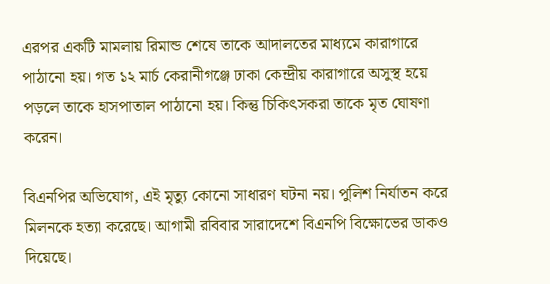এরপর একটি মামলায় রিমান্ড শেষে তাকে আদালতের মাধ্যমে কারাগারে পাঠানো হয়। গত ১২ মার্চ কেরানীগঞ্জে ঢাকা কেন্দ্রীয় কারাগারে অসুস্থ হয়ে পড়লে তাকে হাসপাতাল পাঠানো হয়। কিন্তু চিকিৎসকরা তাকে মৃত ঘোষণা করেন।

বিএনপির অভিযোগ, এই মৃত্যু কোনো সাধারণ ঘটনা নয়। পুলিশ নির্যাতন করে মিলনকে হত্যা করেছে। আগামী রবিবার সারাদেশে বিএনপি বিক্ষোভের ডাকও দিয়েছে।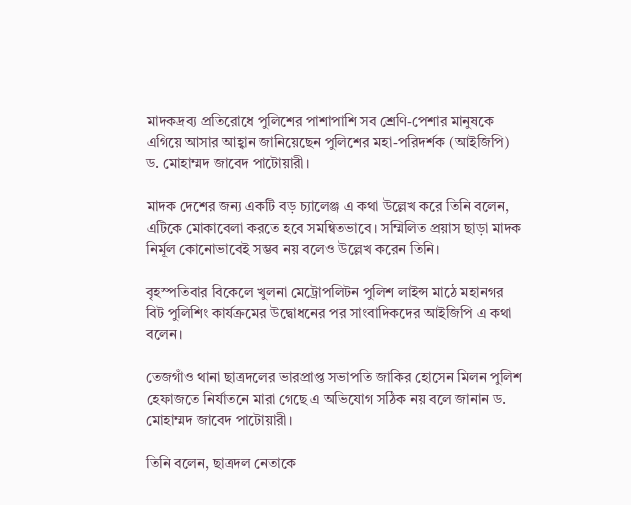মাদকদ্রব্য প্রতিরোধে পুলিশের পাশাপাশি সব শ্রেণি-পেশার মানুষকে এগিয়ে আসার আহ্বান জানিয়েছেন পুলিশের মহা-পরিদর্শক (আইজিপি) ড. মোহাম্মদ জাবেদ পাটোয়ারী।

মাদক দেশের জন্য একটি বড় চ্যালেঞ্জ এ কথা উল্লেখ করে তিনি বলেন, এটিকে মোকাবেলা করতে হবে সমন্বিতভাবে। সম্মিলিত প্রয়াস ছাড়া মাদক নির্মূল কোনোভাবেই সম্ভব নয় বলেও উল্লেখ করেন তিনি।

বৃহস্পতিবার বিকেলে খুলনা মেট্রোপলিটন পুলিশ লাইন্স মাঠে মহানগর বিট পুলিশিং কার্যক্রমের উদ্বোধনের পর সাংবাদিকদের আইজিপি এ কথা বলেন।

তেজগাঁও থানা ছাত্রদলের ভারপ্রাপ্ত সভাপতি জাকির হোসেন মিলন পুলিশ হেফাজতে নির্যাতনে মারা গেছে এ অভিযোগ সঠিক নয় বলে জানান ড. মোহাম্মদ জাবেদ পাটোয়ারী।

তিনি বলেন, ছাত্রদল নেতাকে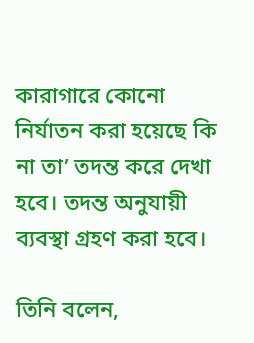কারাগারে কোনো নির্যাতন করা হয়েছে কি না তা’ তদন্ত করে দেখা হবে। তদন্ত অনুযায়ী ব্যবস্থা গ্রহণ করা হবে।

তিনি বলেন,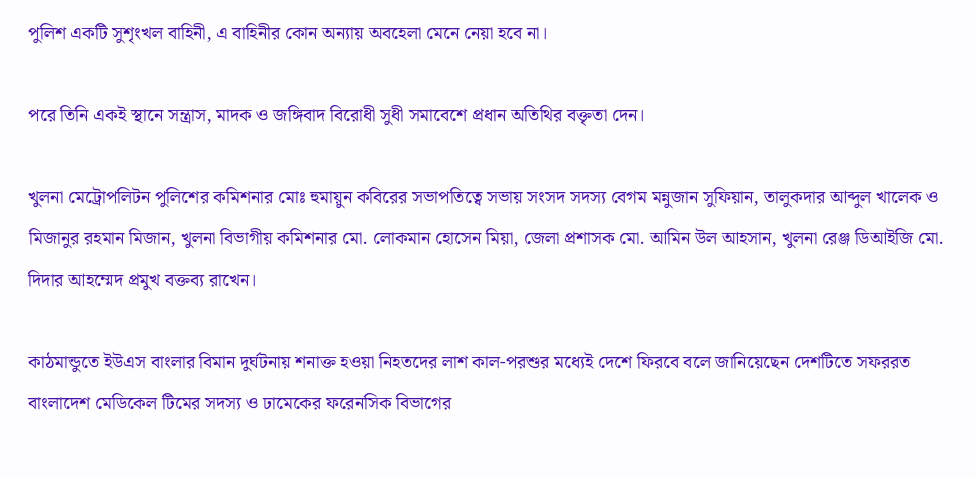পুলিশ একটি সুশৃংখল বাহিনী, এ বাহিনীর কোন অন্যায় অবহেলা মেনে নেয়া হবে না।

পরে তিনি একই স্থানে সন্ত্রাস, মাদক ও জঙ্গিবাদ বিরোধী সুধী সমাবেশে প্রধান অতিথির বক্তৃতা দেন।

খুলনা মেট্রোপলিটন পুলিশের কমিশনার মোঃ হুমায়ুন কবিরের সভাপতিত্বে সভায় সংসদ সদস্য বেগম মন্নুজান সুফিয়ান, তালুকদার আব্দুল খালেক ও মিজানুর রহমান মিজান, খুলনা বিভাগীয় কমিশনার মো. লোকমান হোসেন মিয়া, জেলা প্রশাসক মো. আমিন উল আহসান, খুলনা রেঞ্জ ডিআইজি মো. দিদার আহম্মেদ প্রমুখ বক্তব্য রাখেন।

কাঠমান্ডুতে ইউএস বাংলার বিমান দুর্ঘটনায় শনাক্ত হওয়া নিহতদের লাশ কাল-পরশুর মধ্যেই দেশে ফিরবে বলে জানিয়েছেন দেশটিতে সফররত বাংলাদেশ মেডিকেল টিমের সদস্য ও ঢামেকের ফরেনসিক বিভাগের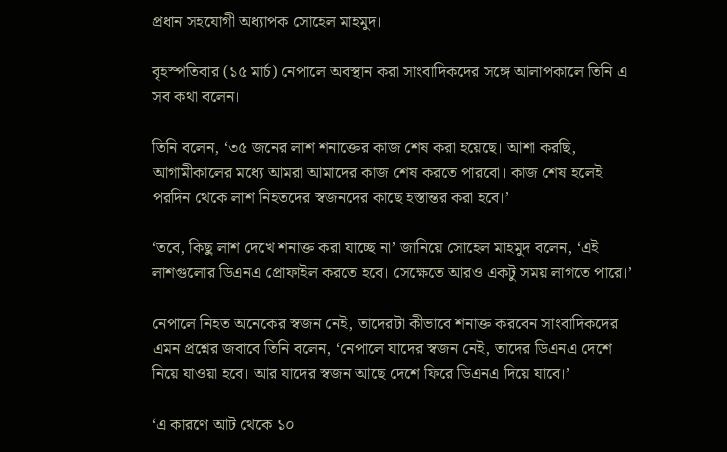প্রধান সহযোগী অধ্যাপক সোহেল মাহমুদ।

বৃহস্পতিবার (১৫ মার্চ) নেপালে অবস্থান করা সাংবাদিকদের সঙ্গে আলাপকালে তিনি এ সব কথা বলেন।

তিনি বলেন, ‘৩৫ জনের লাশ শনাক্তের কাজ শেষ করা হয়েছে। আশা করছি, আগামীকালের মধ্যে আমরা আমাদের কাজ শেষ করতে পারবো। কাজ শেষ হলেই পরদিন থেকে লাশ নিহতদের স্বজনদের কাছে হস্তান্তর করা হবে।’

‘তবে, কিছু লাশ দেখে শনাক্ত করা যাচ্ছে না’ জানিয়ে সোহেল মাহমুদ বলেন, ‘এই লাশগুলোর ডিএনএ প্রোফাইল করতে হবে। সেক্ষেতে আরও একটু সময় লাগতে পারে।’

নেপালে নিহত অনেকের স্বজন নেই, তাদেরটা কীভাবে শনাক্ত করবেন সাংবাদিকদের এমন প্রশ্নের জবাবে তিনি বলেন, ‘নেপালে যাদের স্বজন নেই, তাদের ডিএনএ দেশে নিয়ে যাওয়া হবে। আর যাদের স্বজন আছে দেশে ফিরে ডিএনএ দিয়ে যাবে।’

‘এ কারণে আট থেকে ১০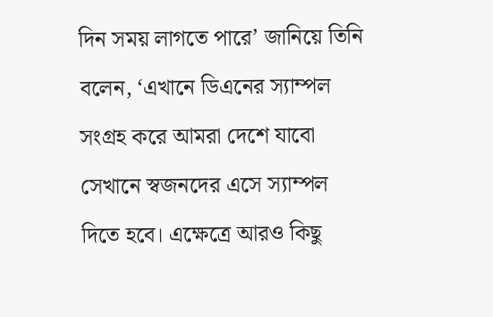দিন সময় লাগতে পারে’ জানিয়ে তিনি বলেন, ‘এখানে ডিএনের স্যাম্পল সংগ্রহ করে আমরা দেশে যাবো সেখানে স্বজনদের এসে স্যাম্পল দিতে হবে। এক্ষেত্রে আরও কিছু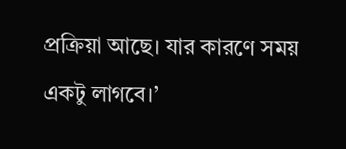প্রক্রিয়া আছে। যার কারণে সময় একটু লাগবে।’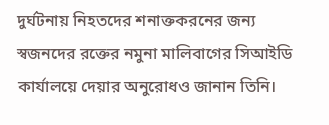দুর্ঘটনায় নিহতদের শনাক্তকরনের জন্য স্বজনদের রক্তের নমুনা মালিবাগের সিআইডি কার্যালয়ে দেয়ার অনুরোধও জানান তিনি।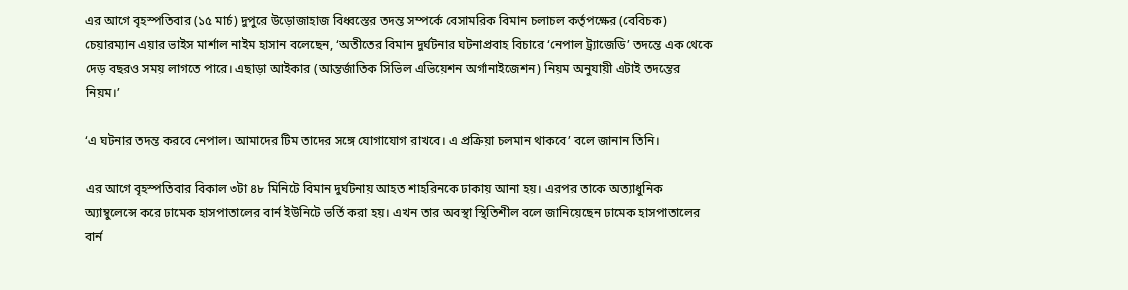এর আগে বৃহস্পতিবার (১৫ মার্চ) দুপুরে উড়োজাহাজ বিধ্বস্তের তদন্ত সম্পর্কে বেসামরিক বিমান চলাচল কর্তৃপক্ষের (বেবিচক) চেয়ারম্যান এয়ার ভাইস মার্শাল নাইম হাসান বলেছেন, ‘অতীতের বিমান দুর্ঘটনার ঘটনাপ্রবাহ বিচারে ‘নেপাল ট্র্যাজেডি’ তদন্তে এক থেকে দেড় বছরও সময় লাগতে পারে। এছাড়া আইকার (আন্তর্জাতিক সিভিল এভিয়েশন অর্গানাইজেশন) নিয়ম অনুযায়ী এটাই তদন্তের নিয়ম।’

‘এ ঘটনার তদন্ত করবে নেপাল। আমাদের টিম তাদের সঙ্গে যোগাযোগ রাখবে। এ প্রক্রিয়া চলমান থাকবে’ বলে জানান তিনি।

এর আগে বৃহস্পতিবার বিকাল ৩টা ৪৮ মিনিটে বিমান দুর্ঘটনায় আহত শাহরিনকে ঢাকায় আনা হয়। এরপর তাকে অত্যাধুনিক অ্যাম্বুলেন্সে করে ঢামেক হাসপাতালের বার্ন ইউনিটে ভর্তি করা হয়। এখন তার অবস্থা স্থিতিশীল বলে জানিয়েছেন ঢামেক হাসপাতালের বার্ন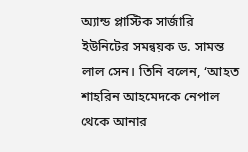অ্যান্ড প্লাস্টিক সার্জারি ইউনিটের সমন্বয়ক ড. সামন্ত লাল সেন। তিনি বলেন, ‘আহত শাহরিন আহমেদকে নেপাল থেকে আনার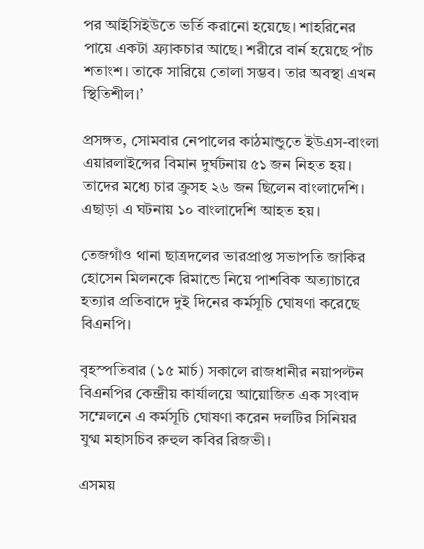পর আইসিইউতে ভর্তি করানো হয়েছে। শাহরিনের পায়ে একটা ফ্র্যাকচার আছে। শরীরে বার্ন হয়েছে পাঁচ শতাংশ। তাকে সারিয়ে তোলা সম্ভব। তার অবস্থা এখন স্থিতিশীল।’

প্রসঙ্গত, সোমবার নেপালের কাঠমান্ডুতে ইউএস-বাংলা এয়ারলাইন্সের বিমান দুর্ঘটনায় ৫১ জন নিহত হয়। তাদের মধ্যে চার ক্রুসহ ২৬ জন ছিলেন বাংলাদেশি। এছাড়া এ ঘটনায় ১০ বাংলাদেশি আহত হয়।

তেজগাঁও থানা ছাত্রদলের ভারপ্রাপ্ত সভাপতি জাকির হোসেন মিলনকে রিমান্ডে নিয়ে পাশবিক অত্যাচারে হত্যার প্রতিবাদে দুই দিনের কর্মসূচি ঘোষণা করেছে বিএনপি।

বৃহস্পতিবার (১৫ মার্চ) সকালে রাজধানীর নয়াপল্টন বিএনপির কেন্দ্রীয় কার্যালয়ে আয়োজিত এক সংবাদ সম্মেলনে এ কর্মসূচি ঘোষণা করেন দলটির সিনিয়র যুগ্ম মহাসচিব রুহুল কবির রিজভী।

এসময়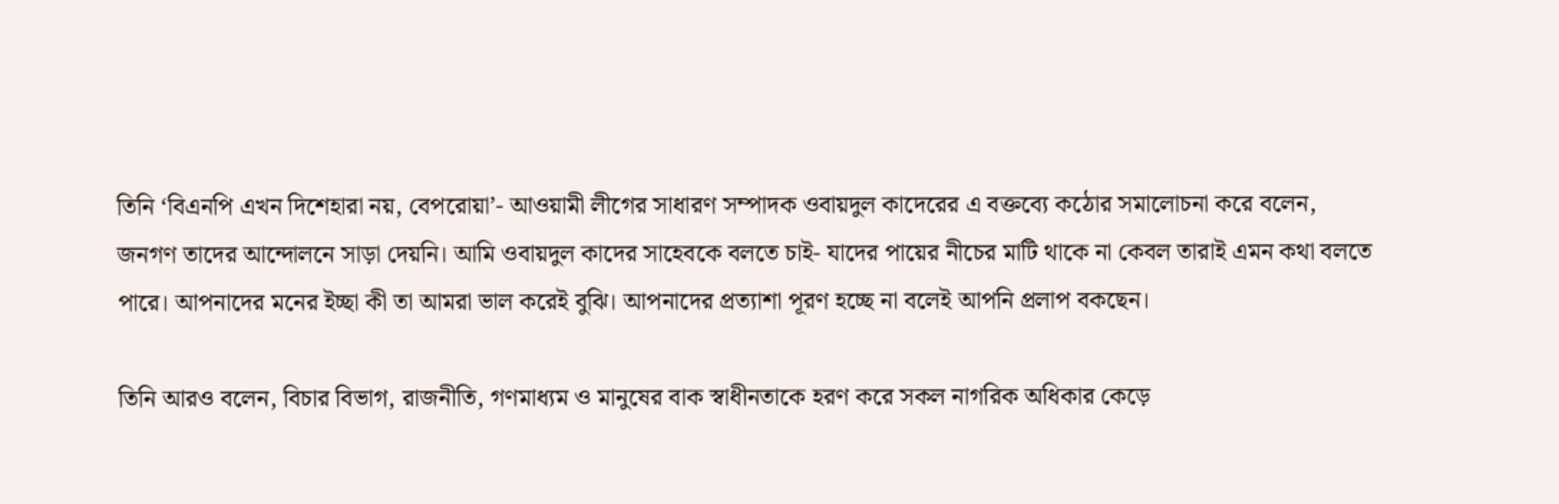তিনি ‘বিএনপি এখন দিশেহারা নয়, বেপরোয়া’- আওয়ামী লীগের সাধারণ সম্পাদক ওবায়দুল কাদেরের এ বক্তব্যে কঠোর সমালোচনা করে বলেন, জনগণ তাদের আন্দোলনে সাড়া দেয়নি। আমি ওবায়দুল কাদের সাহেবকে বলতে চাই- যাদের পায়ের নীচের মাটি থাকে না কেবল তারাই এমন কথা বলতে পারে। আপনাদের মনের ইচ্ছা কী তা আমরা ভাল করেই বুঝি। আপনাদের প্রত্যাশা পূরণ হচ্ছে না বলেই আপনি প্রলাপ বকছেন।

তিনি আরও বলেন, বিচার বিভাগ, রাজনীতি, গণমাধ্যম ও মানুষের বাক স্বাধীনতাকে হরণ করে সকল নাগরিক অধিকার কেড়ে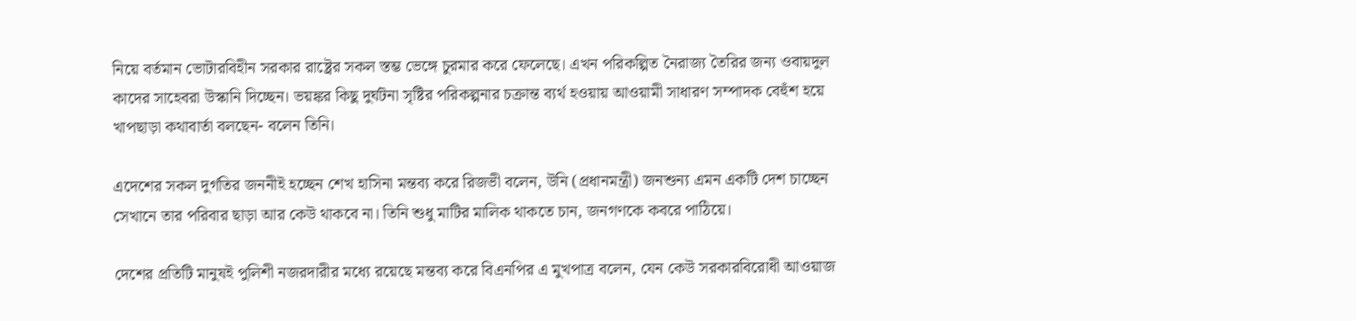নিয়ে বর্তমান ভোটারবিহীন সরকার রাষ্ট্রের সকল স্তম্ভ ভেঙ্গে চুরমার করে ফেলেছে। এখন পরিকল্পিত নৈরাজ্য তৈরির জন্য ওবায়দুল কাদের সাহেবরা উস্কানি দিচ্ছেন। ভয়ঙ্কর কিছু দুর্ঘটনা সৃষ্টির পরিকল্পনার চক্রান্ত ব্যর্থ হওয়ায় আওয়ামী সাধারণ সম্পাদক বেহুঁশ হয়ে খাপছাড়া কথাবার্তা বলছেন- বলেন তিনি।

এদেশের সকল দুর্গতির জননীই হচ্ছেন শেখ হাসিনা মন্তব্য করে রিজভী বলেন, উনি (প্রধানমন্ত্রী) জনশুন্য এমন একটি দেশ চাচ্ছেন সেখানে তার পরিবার ছাড়া আর কেউ থাকবে না। তিনি শুধু মাটির মালিক থাকতে চান, জনগণকে কবরে পাঠিয়ে।

দেশের প্রতিটি মানুষই পুলিশী নজরদারীর মধ্যে রয়েছে মন্তব্য করে বিএনপির এ মুখপাত্র বলেন, যেন কেউ সরকারবিরোধী আওয়াজ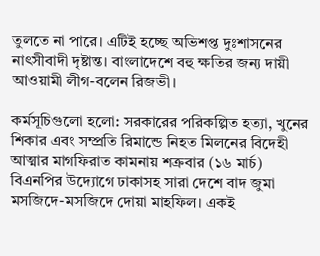তুলতে না পারে। এটিই হচ্ছে অভিশপ্ত দুঃশাসনের নাৎসীবাদী দৃষ্টান্ত। বাংলাদেশে বহু ক্ষতির জন্য দায়ী আওয়ামী লীগ-বলেন রিজভী।

কর্মসূচিগুলো হলো: সরকারের পরিকল্পিত হত্যা, খুনের শিকার এবং সম্প্রতি রিমান্ডে নিহত মিলনের বিদেহী আত্মার মাগফিরাত কামনায় শক্রবার (১৬ মার্চ) বিএনপির উদ্যোগে ঢাকাসহ সারা দেশে বাদ জুমা মসজিদে-মসজিদে দোয়া মাহফিল। একই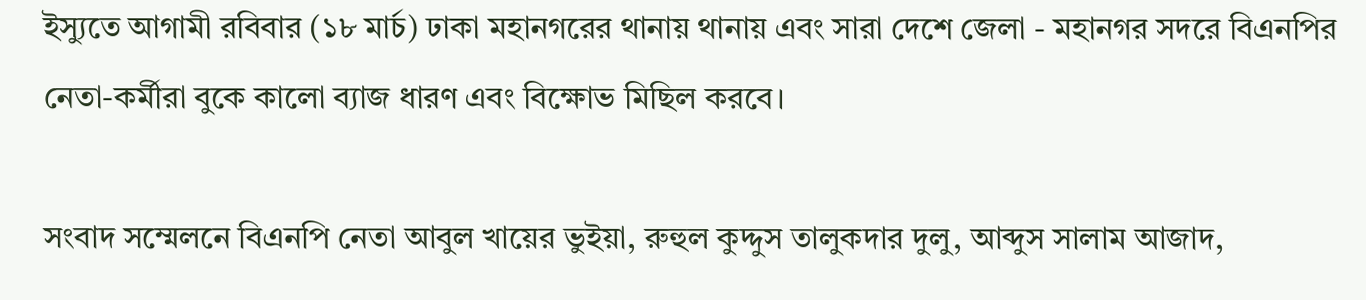ইস্যুতে আগামী রবিবার (১৮ মার্চ) ঢাকা মহানগরের থানায় থানায় এবং সারা দেশে জেলা - মহানগর সদরে বিএনপির নেতা-কর্মীরা বুকে কালো ব্যাজ ধারণ এবং বিক্ষোভ মিছিল করবে।

সংবাদ সম্মেলনে বিএনপি নেতা আবুল খায়ের ভুইয়া, রুহুল কুদ্দুস তালুকদার দুলু, আব্দুস সালাম আজাদ,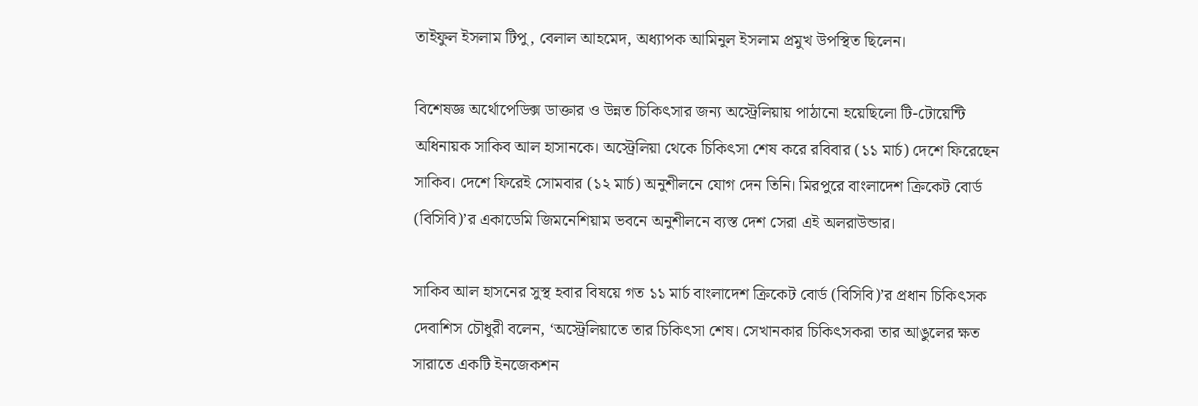তাইফুল ইসলাম টিপু, বেলাল আহমেদ, অধ্যাপক আমিনুল ইসলাম প্রমুখ উপস্থিত ছিলেন।

বিশেষজ্ঞ অর্থোপেডিক্স ডাক্তার ও উন্নত চিকিৎসার জন্য অস্ট্রেলিয়ায় পাঠানো হয়েছিলো টি-টোয়েন্টি অধিনায়ক সাকিব আল হাসানকে। অস্ট্রেলিয়া থেকে চিকিৎসা শেষ করে রবিবার (১১ মার্চ) দেশে ফিরেছেন সাকিব। দেশে ফিরেই সোমবার (১২ মার্চ) অনুশীলনে যোগ দেন তিনি। মিরপুরে বাংলাদেশ ক্রিকেট বোর্ড (বিসিবি)’র একাডেমি জিমনেশিয়াম ভবনে অনুশীলনে ব্যস্ত দেশ সেরা এই অলরাউন্ডার।

সাকিব আল হাসনের সুস্থ হবার বিষয়ে গত ১১ মার্চ বাংলাদেশ ক্রিকেট বোর্ড (বিসিবি)’র প্রধান চিকিৎসক দেবাশিস চৌধুরী বলেন, ‘অস্ট্রেলিয়াতে তার চিকিৎসা শেষ। সেখানকার চিকিৎসকরা তার আঙুলের ক্ষত সারাতে একটি ইনজেকশন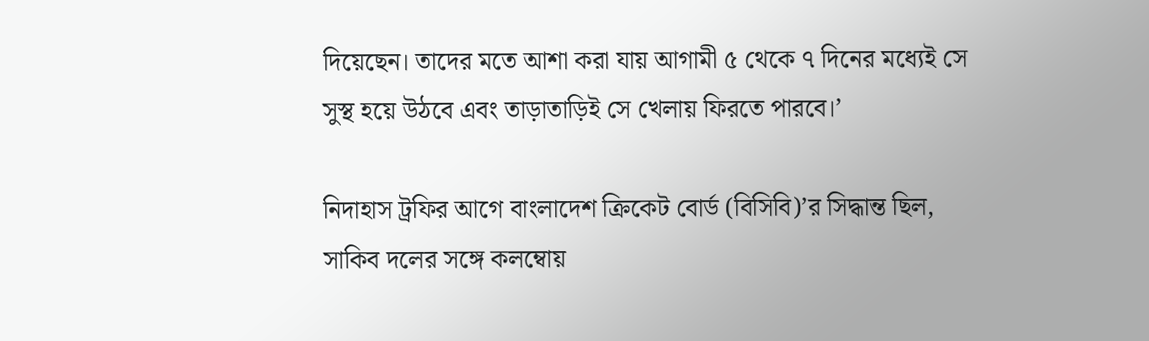দিয়েছেন। তাদের মতে আশা করা যায় আগামী ৫ থেকে ৭ দিনের মধ্যেই সে সুস্থ হয়ে উঠবে এবং তাড়াতাড়িই সে খেলায় ফিরতে পারবে।’

নিদাহাস ট্রফির আগে বাংলাদেশ ক্রিকেট বোর্ড (বিসিবি)’র সিদ্ধান্ত ছিল, সাকিব দলের সঙ্গে কলম্বোয়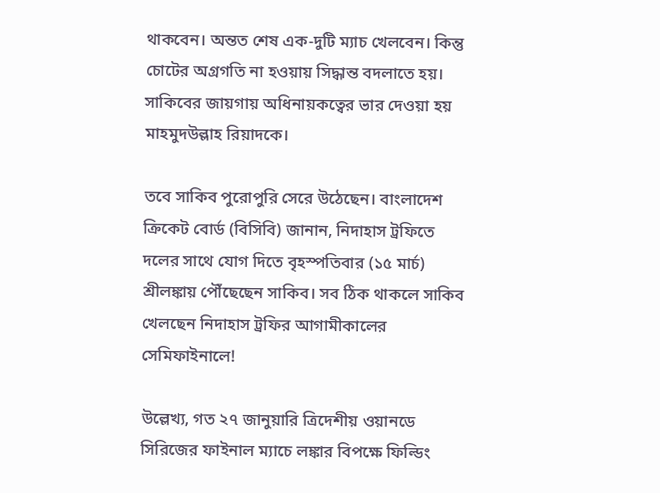থাকবেন। অন্তত শেষ এক-দুটি ম্যাচ খেলবেন। কিন্তু চোটের অগ্রগতি না হওয়ায় সিদ্ধান্ত বদলাতে হয়। সাকিবের জায়গায় অধিনায়কত্বের ভার দেওয়া হয় মাহমুদউল্লাহ রিয়াদকে।

তবে সাকিব পুরোপুরি সেরে উঠেছেন। বাংলাদেশ ক্রিকেট বোর্ড (বিসিবি) জানান, নিদাহাস ট্রফিতে দলের সাথে যোগ দিতে বৃহস্পতিবার (১৫ মার্চ) শ্রীলঙ্কায় পৌঁছেছেন সাকিব। সব ঠিক থাকলে সাকিব খেলছেন নিদাহাস ট্রফির আগামীকালের সেমিফাইনালে!

উল্লেখ্য, গত ২৭ জানুয়ারি ত্রিদেশীয় ওয়ানডে সিরিজের ফাইনাল ম্যাচে লঙ্কার বিপক্ষে ফিল্ডিং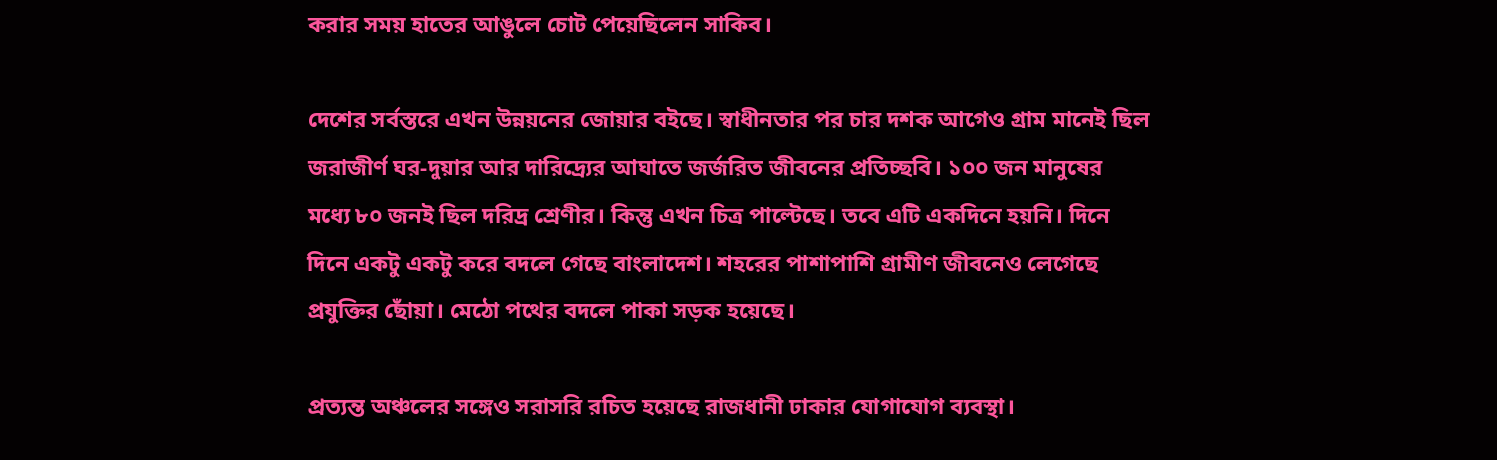করার সময় হাতের আঙুলে চোট পেয়েছিলেন সাকিব।

দেশের সর্বস্তরে এখন উন্নয়নের জোয়ার বইছে। স্বাধীনতার পর চার দশক আগেও গ্রাম মানেই ছিল জরাজীর্ণ ঘর-দুয়ার আর দারিদ্র্যের আঘাতে জর্জরিত জীবনের প্রতিচ্ছবি। ১০০ জন মানুষের মধ্যে ৮০ জনই ছিল দরিদ্র শ্রেণীর। কিন্তু এখন চিত্র পাল্টেছে। তবে এটি একদিনে হয়নি। দিনে দিনে একটু একটু করে বদলে গেছে বাংলাদেশ। শহরের পাশাপাশি গ্রামীণ জীবনেও লেগেছে প্রযুক্তির ছোঁয়া। মেঠো পথের বদলে পাকা সড়ক হয়েছে।

প্রত্যন্ত অঞ্চলের সঙ্গেও সরাসরি রচিত হয়েছে রাজধানী ঢাকার যোগাযোগ ব্যবস্থা।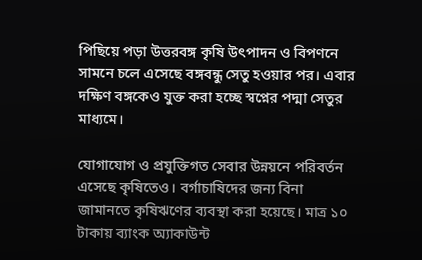পিছিয়ে পড়া উত্তরবঙ্গ কৃষি উৎপাদন ও বিপণনে সামনে চলে এসেছে বঙ্গবন্ধু সেতু হওয়ার পর। এবার দক্ষিণ বঙ্গকেও যুক্ত করা হচ্ছে স্বপ্নের পদ্মা সেতুর মাধ্যমে।

যোগাযোগ ও প্রযুক্তিগত সেবার উন্নয়নে পরিবর্তন এসেছে কৃষিতেও। বর্গাচাষিদের জন্য বিনা জামানতে কৃষিঋণের ব্যবস্থা করা হয়েছে। মাত্র ১০ টাকায় ব্যাংক অ্যাকাউন্ট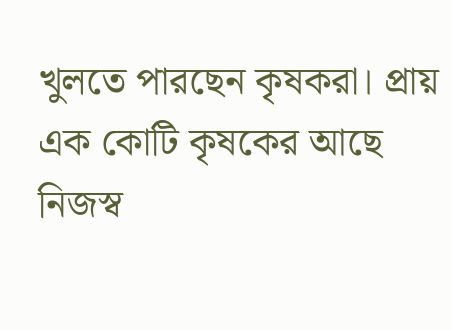খুলতে পারছেন কৃষকরা। প্রায় এক কোটি কৃষকের আছে নিজস্ব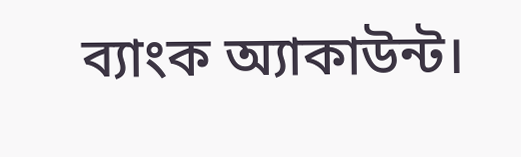ব্যাংক অ্যাকাউন্ট।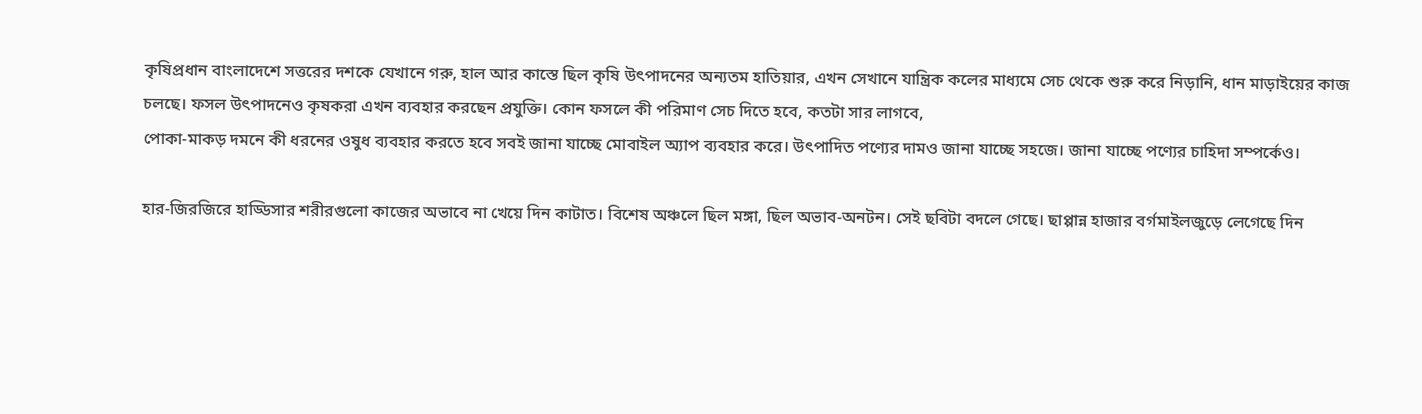কৃষিপ্রধান বাংলাদেশে সত্তরের দশকে যেখানে গরু, হাল আর কাস্তে ছিল কৃষি উৎপাদনের অন্যতম হাতিয়ার, এখন সেখানে যান্ত্রিক কলের মাধ্যমে সেচ থেকে শুরু করে নিড়ানি, ধান মাড়াইয়ের কাজ চলছে। ফসল উৎপাদনেও কৃষকরা এখন ব্যবহার করছেন প্রযুক্তি। কোন ফসলে কী পরিমাণ সেচ দিতে হবে, কতটা সার লাগবে,
পোকা-মাকড় দমনে কী ধরনের ওষুধ ব্যবহার করতে হবে সবই জানা যাচ্ছে মোবাইল অ্যাপ ব্যবহার করে। উৎপাদিত পণ্যের দামও জানা যাচ্ছে সহজে। জানা যাচ্ছে পণ্যের চাহিদা সম্পর্কেও।

হার-জিরজিরে হাড্ডিসার শরীরগুলো কাজের অভাবে না খেয়ে দিন কাটাত। বিশেষ অঞ্চলে ছিল মঙ্গা, ছিল অভাব-অনটন। সেই ছবিটা বদলে গেছে। ছাপ্পান্ন হাজার বর্গমাইলজুড়ে লেগেছে দিন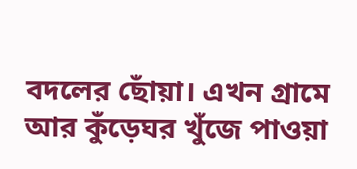বদলের ছোঁয়া। এখন গ্রামে আর কুঁড়েঘর খুঁজে পাওয়া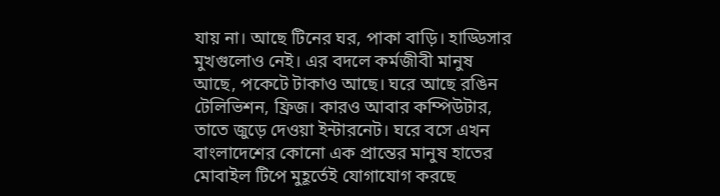যায় না। আছে টিনের ঘর, পাকা বাড়ি। হাড্ডিসার মুখগুলোও নেই। এর বদলে কর্মজীবী মানুষ আছে, পকেটে টাকাও আছে। ঘরে আছে রঙিন টেলিভিশন, ফ্রিজ। কারও আবার কম্পিউটার, তাতে জুড়ে দেওয়া ইন্টারনেট। ঘরে বসে এখন বাংলাদেশের কোনো এক প্রান্তের মানুষ হাতের মোবাইল টিপে মুহূর্তেই যোগাযোগ করছে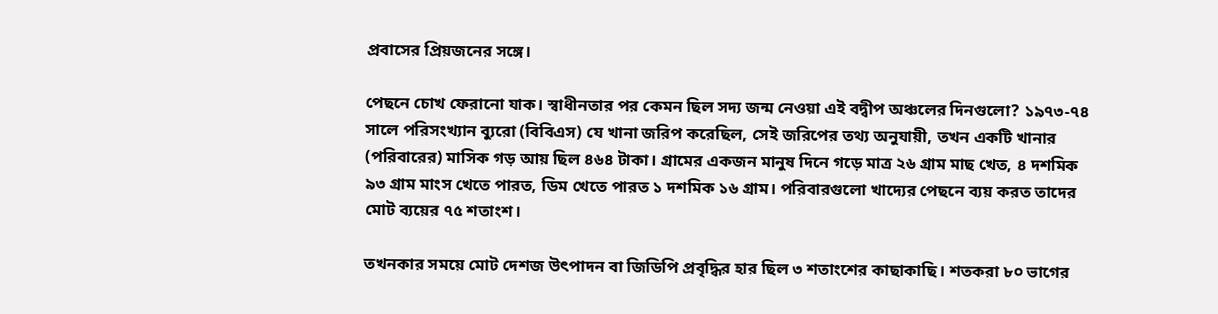প্রবাসের প্রিয়জনের সঙ্গে।

পেছনে চোখ ফেরানো যাক। স্বাধীনতার পর কেমন ছিল সদ্য জন্ম নেওয়া এই বদ্বীপ অঞ্চলের দিনগুলো? ১৯৭৩-৭৪ সালে পরিসংখ্যান ব্যুরো (বিবিএস) যে খানা জরিপ করেছিল, সেই জরিপের তথ্য অনুযায়ী, তখন একটি খানার (পরিবারের) মাসিক গড় আয় ছিল ৪৬৪ টাকা। গ্রামের একজন মানুষ দিনে গড়ে মাত্র ২৬ গ্রাম মাছ খেত, ৪ দশমিক ৯৩ গ্রাম মাংস খেতে পারত, ডিম খেতে পারত ১ দশমিক ১৬ গ্রাম। পরিবারগুলো খাদ্যের পেছনে ব্যয় করত তাদের মোট ব্যয়ের ৭৫ শতাংশ।

তখনকার সময়ে মোট দেশজ উৎপাদন বা জিডিপি প্রবৃদ্ধির হার ছিল ৩ শতাংশের কাছাকাছি। শতকরা ৮০ ভাগের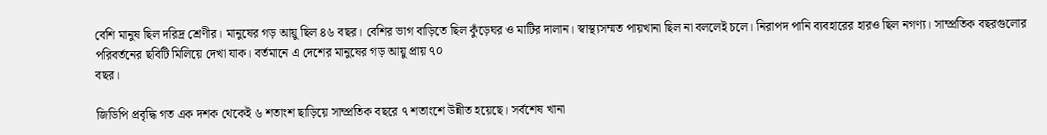বেশি মানুষ ছিল দরিদ্র শ্রেণীর। মানুষের গড় আয়ু ছিল ৪৬ বছর। বেশির ভাগ বাড়িতে ছিল কুঁড়েঘর ও মাটির দালান। স্বাস্থ্যসম্মত পায়খানা ছিল না বললেই চলে। নিরাপদ পানি ব্যবহারের হারও ছিল নগণ্য। সাম্প্রতিক বছরগুলোর পরিবর্তনের ছবিটি মিলিয়ে দেখা যাক। বর্তমানে এ দেশের মানুষের গড় আয়ু প্রায় ৭০
বছর।

জিডিপি প্রবৃদ্ধি গত এক দশক থেকেই ৬ শতাংশ ছাড়িয়ে সাম্প্রতিক বছরে ৭ শতাংশে উন্নীত হয়েছে। সর্বশেষ খানা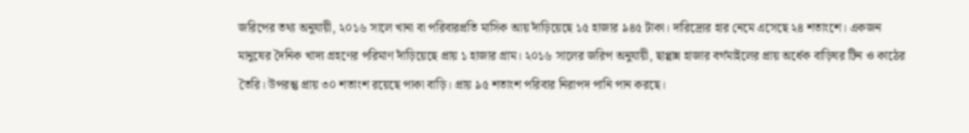জরিপের তথ্য অনুযায়ী, ২০১৬ সালে খানা বা পরিবারপ্রতি মাসিক আয় দাঁড়িয়েছে ১৫ হাজার ৯৪৫ টাকা। দারিদ্র্যের হার নেমে এসেছে ২৪ শতাংশে। একজন মানুষের দৈনিক খাদ্য গ্রহণের পরিমাণ দাঁড়িয়েছে প্রায় ১ হাজার গ্রাম। ২০১৬ সালের জরিপ অনুযায়ী, ছাপ্পান্ন হাজার বর্গমাইলের প্রায় অর্ধেক বাড়িঘর টিন ও কাঠের তৈরি। উপরন্তু প্রায় ৩০ শতাংশ রয়েছে পাকা বাড়ি। প্রায় ৯৫ শতাংশ পরিবার নিরাপদ পানি পান করছে।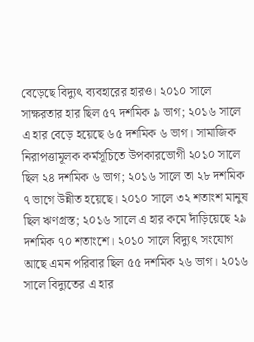বেড়েছে বিদ্যুৎ ব্যবহারের হারও। ২০১০ সালে সাক্ষরতার হার ছিল ৫৭ দশমিক ৯ ভাগ; ২০১৬ সালে এ হার বেড়ে হয়েছে ৬৫ দশমিক ৬ ভাগ। সামাজিক নিরাপত্তামূলক কর্মসূচিতে উপকারভোগী ২০১০ সালে ছিল ২৪ দশমিক ৬ ভাগ; ২০১৬ সালে তা ২৮ দশমিক ৭ ভাগে উন্নীত হয়েছে। ২০১০ সালে ৩২ শতাংশ মানুষ ছিল ঋণগ্রস্ত; ২০১৬ সালে এ হার কমে দাঁড়িয়েছে ২৯ দশমিক ৭০ শতাংশে। ২০১০ সালে বিদ্যুৎ সংযোগ আছে এমন পরিবার ছিল ৫৫ দশমিক ২৬ ভাগ। ২০১৬ সালে বিদ্যুতের এ হার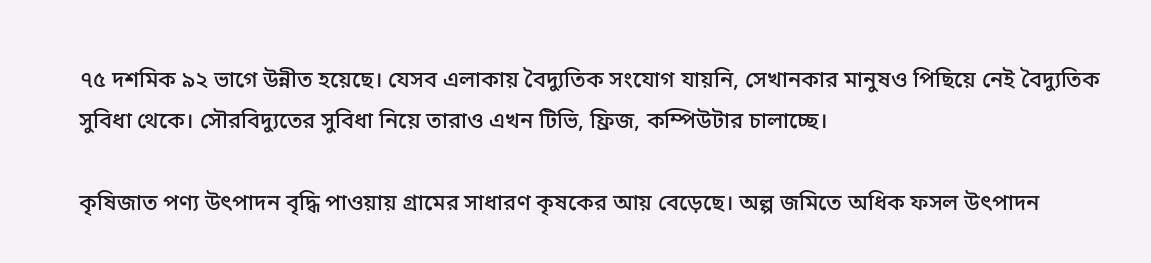৭৫ দশমিক ৯২ ভাগে উন্নীত হয়েছে। যেসব এলাকায় বৈদ্যুতিক সংযোগ যায়নি, সেখানকার মানুষও পিছিয়ে নেই বৈদ্যুতিক সুবিধা থেকে। সৌরবিদ্যুতের সুবিধা নিয়ে তারাও এখন টিভি, ফ্রিজ, কম্পিউটার চালাচ্ছে।

কৃষিজাত পণ্য উৎপাদন বৃদ্ধি পাওয়ায় গ্রামের সাধারণ কৃষকের আয় বেড়েছে। অল্প জমিতে অধিক ফসল উৎপাদন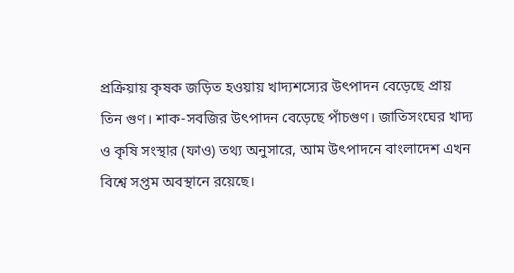প্রক্রিয়ায় কৃষক জড়িত হওয়ায় খাদ্যশস্যের উৎপাদন বেড়েছে প্রায় তিন গুণ। শাক-সবজির উৎপাদন বেড়েছে পাঁচগুণ। জাতিসংঘের খাদ্য ও কৃষি সংস্থার (ফাও) তথ্য অনুসারে, আম উৎপাদনে বাংলাদেশ এখন বিশ্বে সপ্তম অবস্থানে রয়েছে।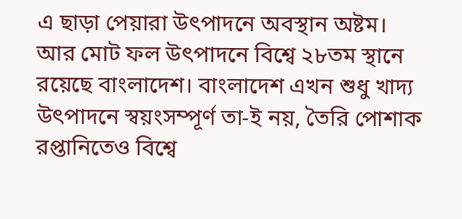এ ছাড়া পেয়ারা উৎপাদনে অবস্থান অষ্টম। আর মোট ফল উৎপাদনে বিশ্বে ২৮তম স্থানে রয়েছে বাংলাদেশ। বাংলাদেশ এখন শুধু খাদ্য উৎপাদনে স্বয়ংসম্পূর্ণ তা-ই নয়, তৈরি পোশাক রপ্তানিতেও বিশ্বে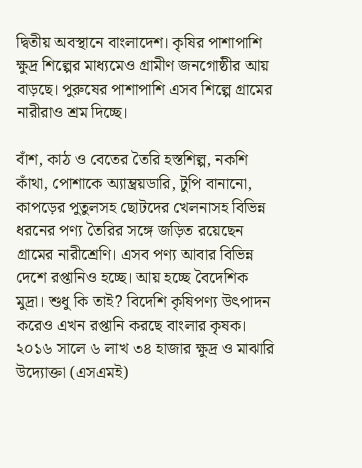দ্বিতীয় অবস্থানে বাংলাদেশ। কৃষির পাশাপাশি ক্ষুদ্র শিল্পের মাধ্যমেও গ্রামীণ জনগোষ্ঠীর আয় বাড়ছে। পুরুষের পাশাপাশি এসব শিল্পে গ্রামের নারীরাও শ্রম দিচ্ছে।

বাঁশ, কাঠ ও বেতের তৈরি হস্তশিল্প, নকশি কাঁথা, পোশাকে অ্যাম্ব্রয়ডারি, টুপি বানানো, কাপড়ের পুতুলসহ ছোটদের খেলনাসহ বিভিন্ন ধরনের পণ্য তৈরির সঙ্গে জড়িত রয়েছেন গ্রামের নারীশ্রেণি। এসব পণ্য আবার বিভিন্ন দেশে রপ্তানিও হচ্ছে। আয় হচ্ছে বৈদেশিক মুদ্রা। শুধু কি তাই? বিদেশি কৃষিপণ্য উৎপাদন করেও এখন রপ্তানি করছে বাংলার কৃষক। ২০১৬ সালে ৬ লাখ ৩৪ হাজার ক্ষুদ্র ও মাঝারি উদ্যোক্তা (এসএমই)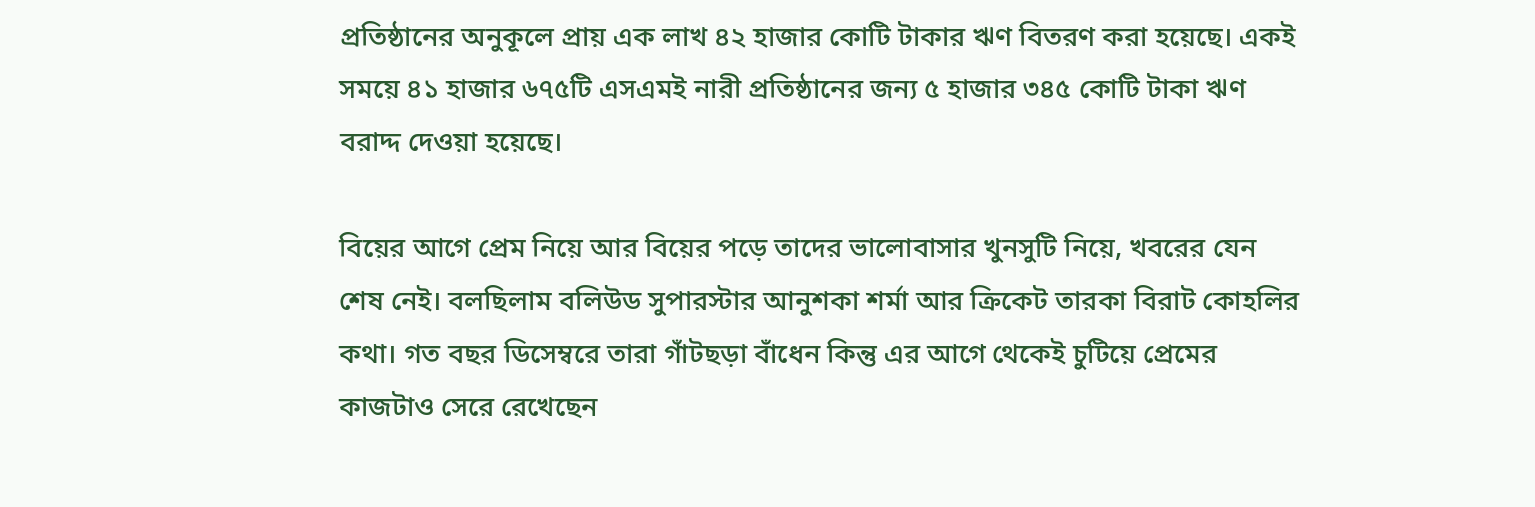প্রতিষ্ঠানের অনুকূলে প্রায় এক লাখ ৪২ হাজার কোটি টাকার ঋণ বিতরণ করা হয়েছে। একই সময়ে ৪১ হাজার ৬৭৫টি এসএমই নারী প্রতিষ্ঠানের জন্য ৫ হাজার ৩৪৫ কোটি টাকা ঋণ বরাদ্দ দেওয়া হয়েছে।

বিয়ের আগে প্রেম নিয়ে আর বিয়ের পড়ে তাদের ভালোবাসার খুনসুটি নিয়ে, খবরের যেন শেষ নেই। বলছিলাম বলিউড সুপারস্টার আনুশকা শর্মা আর ক্রিকেট তারকা বিরাট কোহলির কথা। গত বছর ডিসেম্বরে তারা গাঁটছড়া বাঁধেন কিন্তু এর আগে থেকেই চুটিয়ে প্রেমের কাজটাও সেরে রেখেছেন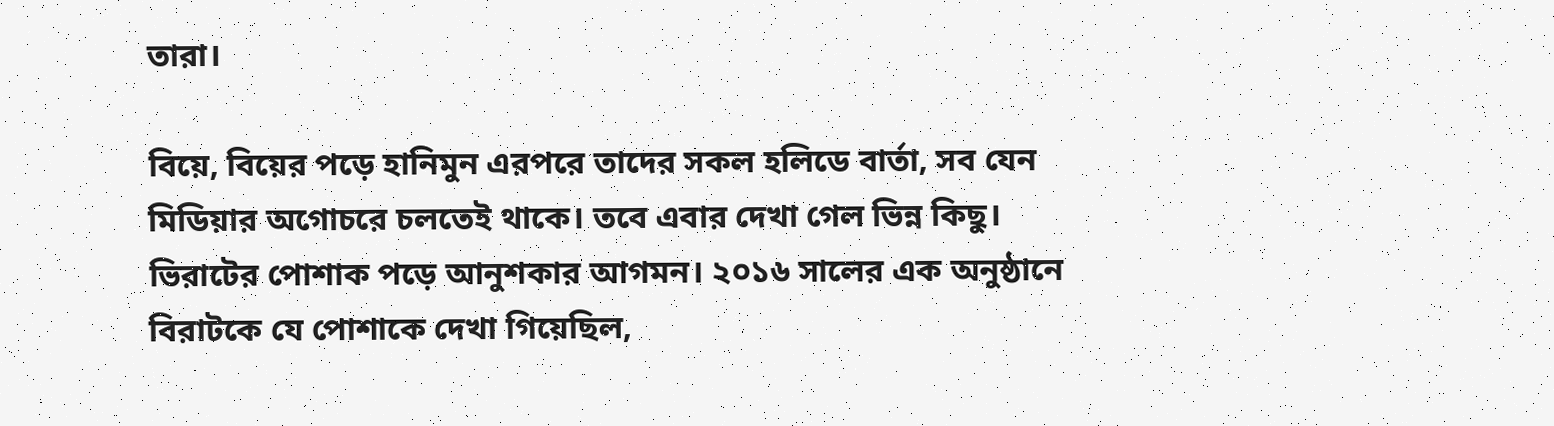তারা।

বিয়ে, বিয়ের পড়ে হানিমুন এরপরে তাদের সকল হলিডে বার্তা, সব যেন মিডিয়ার অগোচরে চলতেই থাকে। তবে এবার দেখা গেল ভিন্ন কিছু। ভিরাটের পোশাক পড়ে আনুশকার আগমন। ২০১৬ সালের এক অনুষ্ঠানে বিরাটকে যে পোশাকে দেখা গিয়েছিল,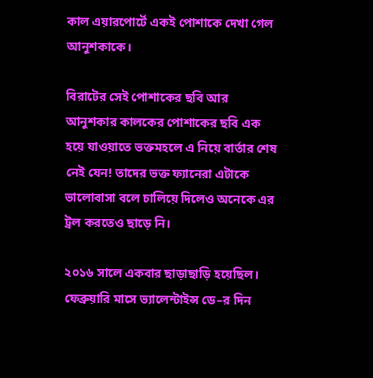কাল এয়ারপোর্টে একই পোশাকে দেখা গেল আনুশকাকে।

বিরাটের সেই পোশাকের ছবি আর আনুশকার কালকের পোশাকের ছবি এক হয়ে যাওয়াতে ভক্তমহলে এ নিয়ে বার্তার শেষ নেই যেন! তাদের ভক্ত ফ্যানেরা এটাকে ভালোবাসা বলে চালিয়ে দিলেও অনেকে এর ট্রল করতেও ছাড়ে নি।

২০১৬ সালে একবার ছাড়াছাড়ি হয়েছিল। ফেব্রুয়ারি মাসে ভ্যালেন্টাইন্স ডে–র দিন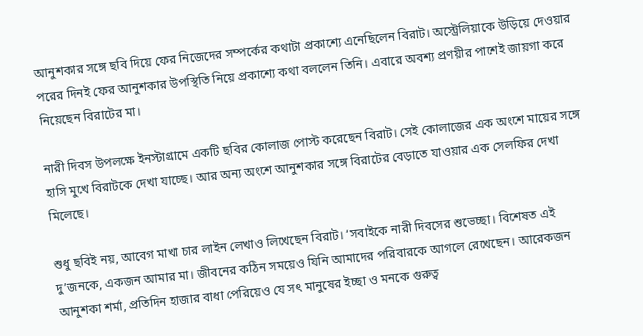আনুশকার সঙ্গে ছবি দিয়ে ফের নিজেদের সম্পর্কের কথাটা প্রকাশ্যে এনেছিলেন বিরাট। অস্ট্রেলিয়াকে উড়িয়ে দেওয়ার পরের দিনই ফের আনুশকার উপস্থিতি নিয়ে প্রকাশ্যে কথা বললেন তিনি। এবারে অবশ্য প্রণয়ীর পাশেই জায়গা করে নিয়েছেন বিরাটের মা।

নারী দিবস উপলক্ষে ইনস্টাগ্রামে একটি ছবির কোলাজ পোস্ট করেছেন বিরাট। সেই কোলাজের এক অংশে মায়ের সঙ্গে হাসি মুখে বিরাটকে দেখা যাচ্ছে। আর অন্য অংশে আনুশকার সঙ্গে বিরাটের বেড়াতে যাওয়ার এক সেলফির দেখা মিলেছে।

শুধু ছবিই নয়, আবেগ মাখা চার লাইন লেখাও লিখেছেন বিরাট। ‘সবাইকে নারী দিবসের শুভেচ্ছা। বিশেষত এই দু’জনকে, একজন আমার মা। জীবনের কঠিন সময়েও যিনি আমাদের পরিবারকে আগলে রেখেছেন। আরেকজন আনুশকা শর্মা, প্রতিদিন হাজার বাধা পেরিয়েও যে সৎ মানুষের ইচ্ছা ও মনকে গুরুত্ব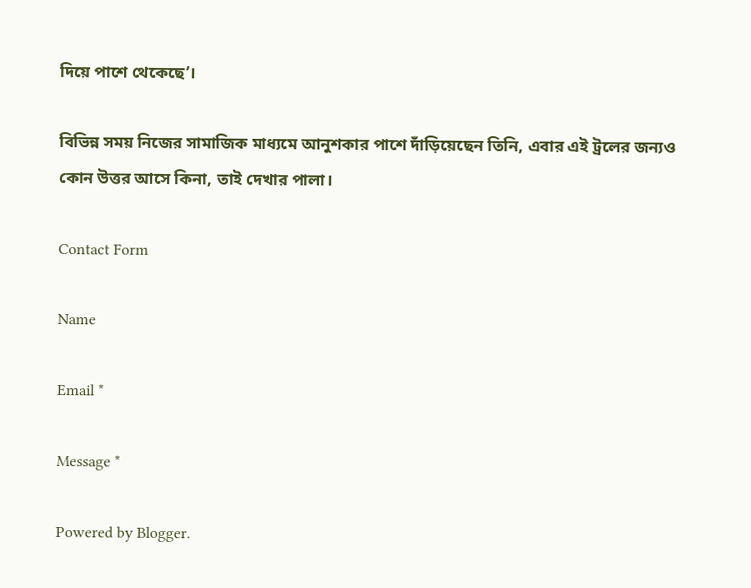দিয়ে পাশে থেকেছে’।

বিভিন্ন সময় নিজের সামাজিক মাধ্যমে আনুশকার পাশে দাঁড়িয়েছেন তিনি, এবার এই ট্রলের জন্যও কোন উত্তর আসে কিনা, তাই দেখার পালা।

Contact Form

Name

Email *

Message *

Powered by Blogger.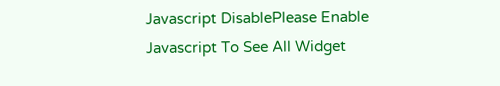Javascript DisablePlease Enable Javascript To See All Widget